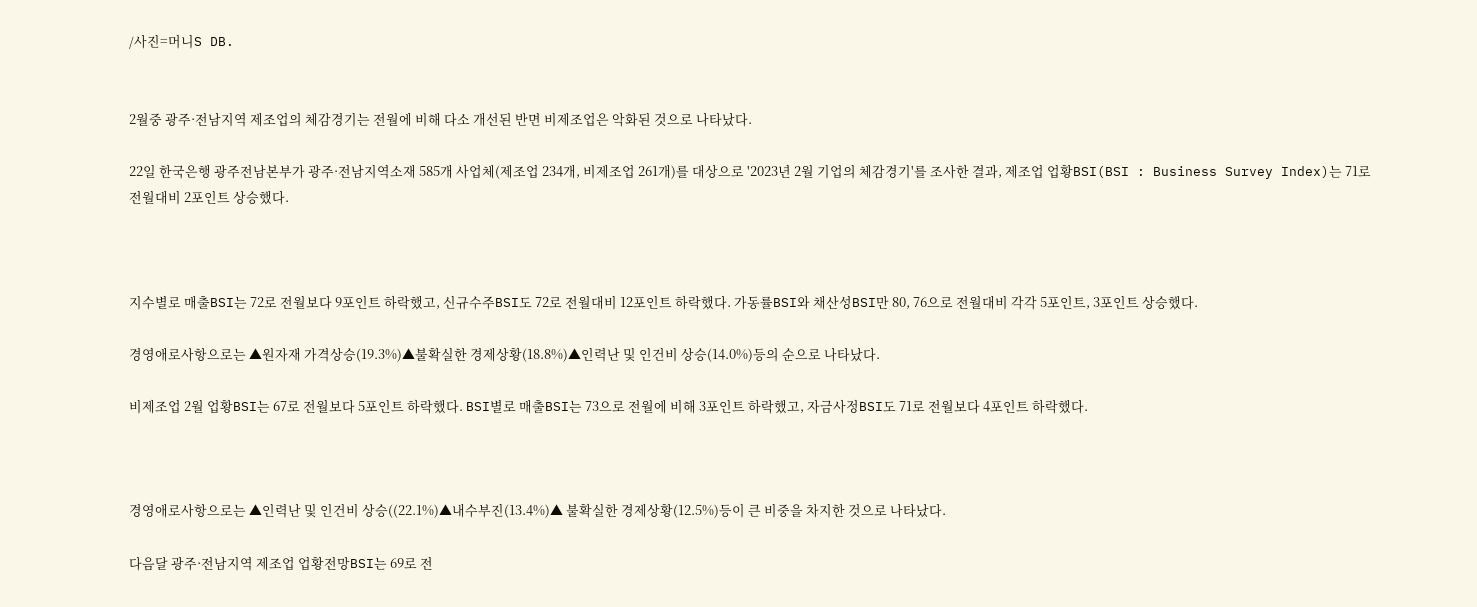/사진=머니S DB.


2월중 광주·전남지역 제조업의 체감경기는 전월에 비해 다소 개선된 반면 비제조업은 악화된 것으로 나타났다.

22일 한국은행 광주전남본부가 광주·전남지역소재 585개 사업체(제조업 234개, 비제조업 261개)를 대상으로 '2023년 2월 기업의 체감경기'를 조사한 결과, 제조업 업황BSI(BSI : Business Survey Index)는 71로 전월대비 2포인트 상승했다.



지수별로 매출BSI는 72로 전월보다 9포인트 하락했고, 신규수주BSI도 72로 전월대비 12포인트 하락했다. 가동률BSI와 채산성BSI만 80, 76으로 전월대비 각각 5포인트, 3포인트 상승했다.

경영애로사항으로는 ▲원자재 가격상승(19.3%)▲불확실한 경제상황(18.8%)▲인력난 및 인건비 상승(14.0%)등의 순으로 나타났다.

비제조업 2월 업황BSI는 67로 전월보다 5포인트 하락했다. BSI별로 매출BSI는 73으로 전월에 비해 3포인트 하락했고, 자금사정BSI도 71로 전월보다 4포인트 하락했다.



경영애로사항으로는 ▲인력난 및 인건비 상승((22.1%)▲내수부진(13.4%)▲ 불확실한 경제상황(12.5%)등이 큰 비중을 차지한 것으로 나타났다.

다음달 광주·전남지역 제조업 업황전망BSI는 69로 전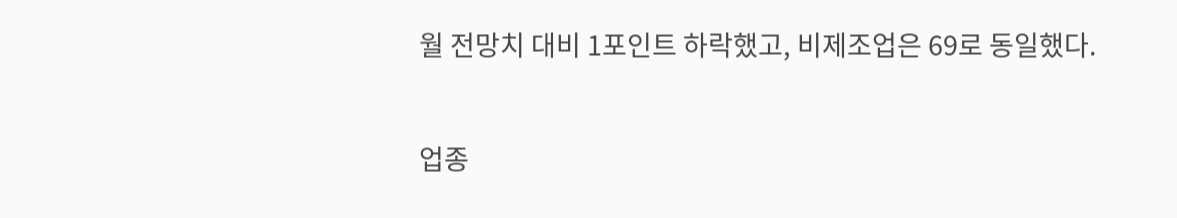월 전망치 대비 1포인트 하락했고, 비제조업은 69로 동일했다.

업종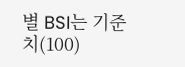별 BSI는 기준치(100)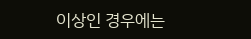이상인 경우에는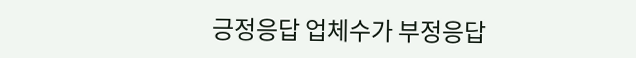긍정응답 업체수가 부정응답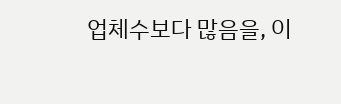업체수보다 많음을, 이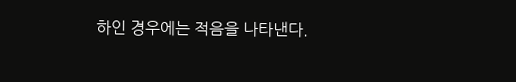하인 경우에는 적음을 나타낸다.